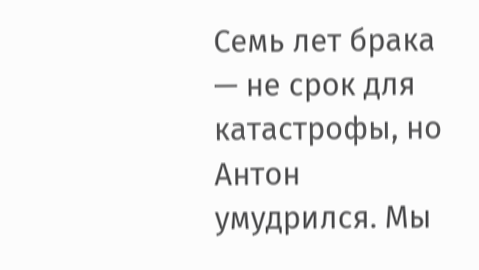Семь лет брака — не срок для катастрофы, но Антон умудрился. Мы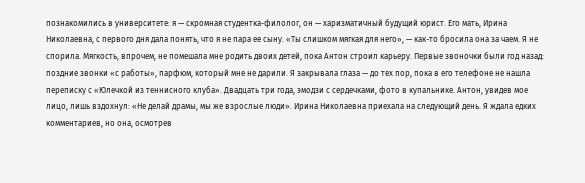познакомились в университете: я — скромная студентка-филолог, он — харизматичный будущий юрист. Его мать, Ирина Николаевна, с первого дня дала понять, что я не пара ее сыну. «Ты слишком мягкая для него», — как-то бросила она за чаем. Я не спорила. Мягкость, впрочем, не помешала мне родить двоих детей, пока Антон строил карьеру. Первые звоночки были год назад: поздние звонки «с работы», парфюм, который мне не дарили. Я закрывала глаза — до тех пор, пока в его телефоне не нашла переписку с «Юлечкой из теннисного клуба». Двадцать три года, эмодзи с сердечками, фото в купальнике. Антон, увидев мое лицо, лишь вздохнул: «Не делай драмы, мы же взрослые люди». Ирина Николаевна приехала на следующий день. Я ждала едких комментариев, но она, осмотрев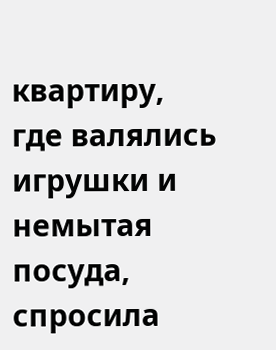квартиру, где валялись игрушки и немытая посуда, спросила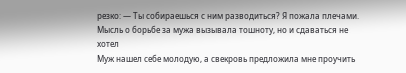резко: — Ты собираешься с ним разводиться? Я пожала плечами. Мысль о борьбе за мужа вызывала тошноту, но и сдаваться не хотел
Муж нашел себе молодую, а свекровь предложила мне проучить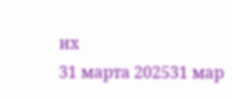их
31 марта 202531 мар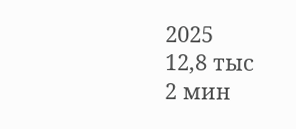2025
12,8 тыс
2 мин